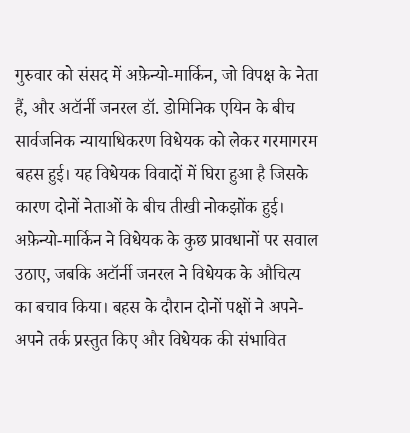गुरुवार को संसद में अफ़ेन्यो-मार्किन, जो विपक्ष के नेता हैं, और अटॉर्नी जनरल डॉ. डोमिनिक एयिन के बीच सार्वजनिक न्यायाधिकरण विधेयक को लेकर गरमागरम बहस हुई। यह विधेयक विवादों में घिरा हुआ है जिसके कारण दोनों नेताओं के बीच तीखी नोकझोंक हुई। अफ़ेन्यो-मार्किन ने विधेयक के कुछ प्रावधानों पर सवाल उठाए, जबकि अटॉर्नी जनरल ने विधेयक के औचित्य का बचाव किया। बहस के दौरान दोनों पक्षों ने अपने-अपने तर्क प्रस्तुत किए और विधेयक की संभावित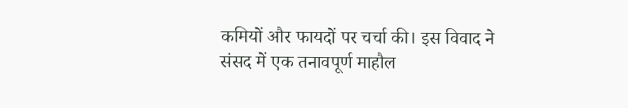कमियों और फायदों पर चर्चा की। इस विवाद ने संसद में एक तनावपूर्ण माहौल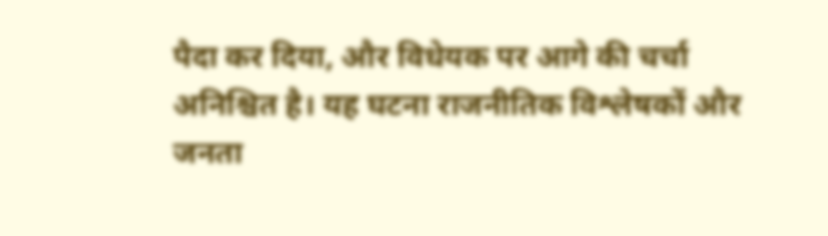पैदा कर दिया, और विधेयक पर आगे की चर्चा अनिश्चित है। यह घटना राजनीतिक विश्लेषकों और जनता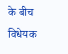के बीच विधेयक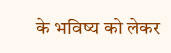के भविष्य को लेकर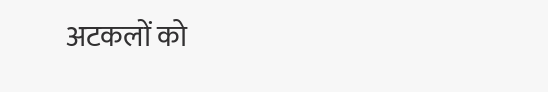अटकलों को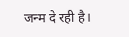जन्म दे रही है।